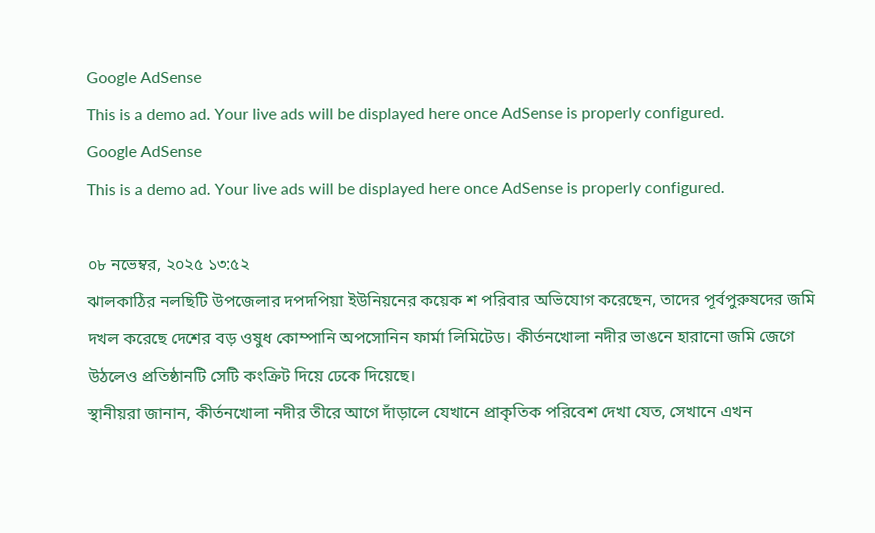Google AdSense
This is a demo ad. Your live ads will be displayed here once AdSense is properly configured.
Google AdSense
This is a demo ad. Your live ads will be displayed here once AdSense is properly configured.

০৮ নভেম্বর, ২০২৫ ১৩:৫২
ঝালকাঠির নলছিটি উপজেলার দপদপিয়া ইউনিয়নের কয়েক শ পরিবার অভিযোগ করেছেন, তাদের পূর্বপুরুষদের জমি দখল করেছে দেশের বড় ওষুধ কোম্পানি অপসোনিন ফার্মা লিমিটেড। কীর্তনখোলা নদীর ভাঙনে হারানো জমি জেগে উঠলেও প্রতিষ্ঠানটি সেটি কংক্রিট দিয়ে ঢেকে দিয়েছে।
স্থানীয়রা জানান, কীর্তনখোলা নদীর তীরে আগে দাঁড়ালে যেখানে প্রাকৃতিক পরিবেশ দেখা যেত, সেখানে এখন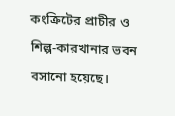কংক্রিটের প্রাচীর ও শিল্প-কারখানার ভবন বসানো হয়েছে।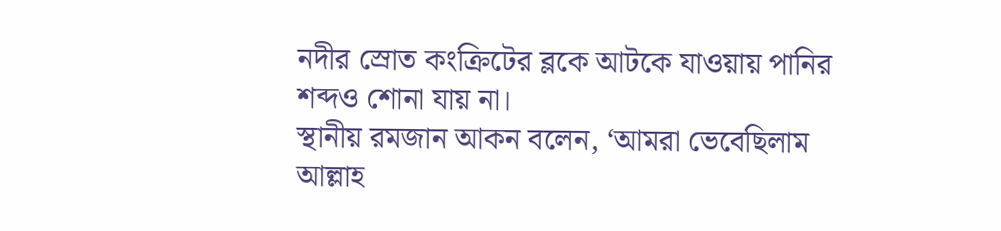নদীর স্রোত কংক্রিটের ব্লকে আটকে যাওয়ায় পানির শব্দও শোনা যায় না।
স্থানীয় রমজান আকন বলেন, ‘আমরা ভেবেছিলাম আল্লাহ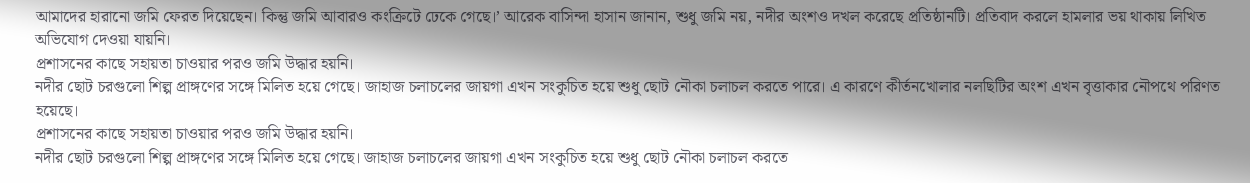আমাদের হারানো জমি ফেরত দিয়েছেন। কিন্তু জমি আবারও কংক্রিটে ঢেকে গেছে।’ আরেক বাসিন্দা হাসান জানান, শুধু জমি নয়, নদীর অংশও দখল করেছে প্রতিষ্ঠানটি। প্রতিবাদ করলে হামলার ভয় থাকায় লিখিত অভিযোগ দেওয়া যায়নি।
প্রশাসনের কাছে সহায়তা চাওয়ার পরও জমি উদ্ধার হয়নি।
নদীর ছোট চরগুলো শিল্প প্রাঙ্গণের সঙ্গে মিলিত হয়ে গেছে। জাহাজ চলাচলের জায়গা এখন সংকুচিত হয়ে শুধু ছোট নৌকা চলাচল করতে পারে। এ কারণে কীর্তনখোলার নলছিটির অংশ এখন বৃত্তাকার নৌপথে পরিণত হয়েছে।
প্রশাসনের কাছে সহায়তা চাওয়ার পরও জমি উদ্ধার হয়নি।
নদীর ছোট চরগুলো শিল্প প্রাঙ্গণের সঙ্গে মিলিত হয়ে গেছে। জাহাজ চলাচলের জায়গা এখন সংকুচিত হয়ে শুধু ছোট নৌকা চলাচল করতে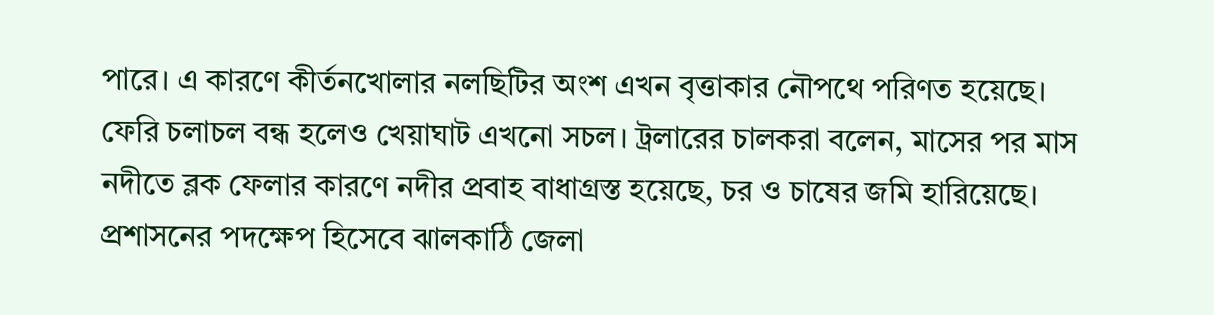পারে। এ কারণে কীর্তনখোলার নলছিটির অংশ এখন বৃত্তাকার নৌপথে পরিণত হয়েছে।
ফেরি চলাচল বন্ধ হলেও খেয়াঘাট এখনো সচল। ট্রলারের চালকরা বলেন, মাসের পর মাস নদীতে ব্লক ফেলার কারণে নদীর প্রবাহ বাধাগ্রস্ত হয়েছে, চর ও চাষের জমি হারিয়েছে।
প্রশাসনের পদক্ষেপ হিসেবে ঝালকাঠি জেলা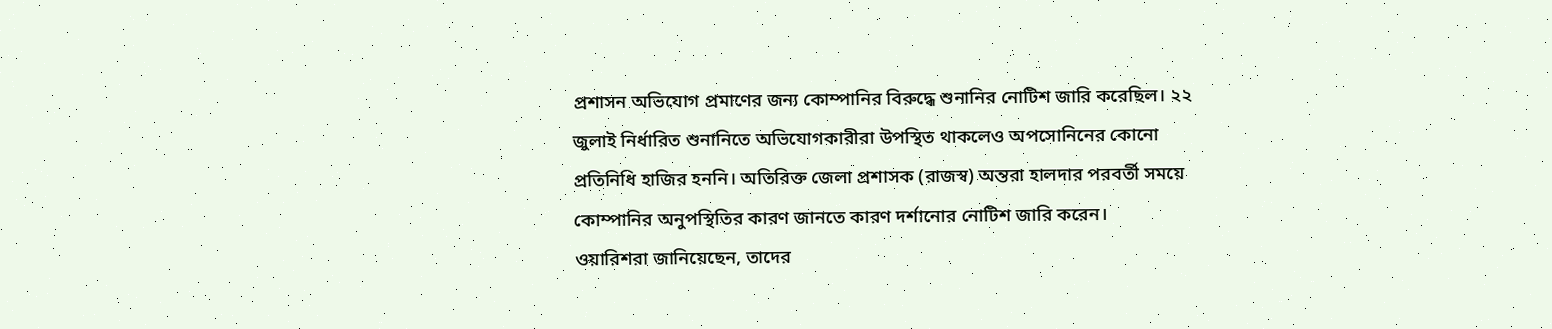প্রশাসন অভিযোগ প্রমাণের জন্য কোম্পানির বিরুদ্ধে শুনানির নোটিশ জারি করেছিল। ২২ জুলাই নির্ধারিত শুনানিতে অভিযোগকারীরা উপস্থিত থাকলেও অপসোনিনের কোনো প্রতিনিধি হাজির হননি। অতিরিক্ত জেলা প্রশাসক (রাজস্ব) অন্তরা হালদার পরবর্তী সময়ে কোম্পানির অনুপস্থিতির কারণ জানতে কারণ দর্শানোর নোটিশ জারি করেন।
ওয়ারিশরা জানিয়েছেন, তাদের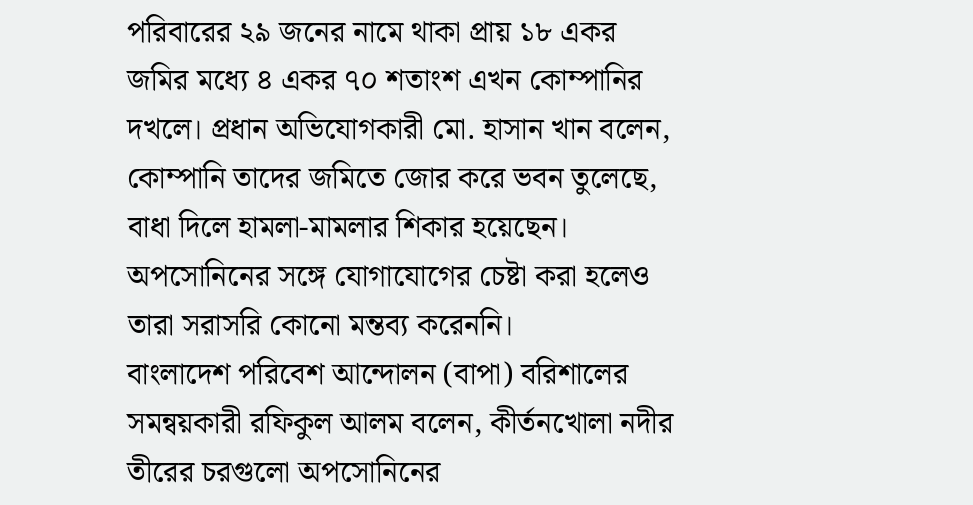পরিবারের ২৯ জনের নামে থাকা প্রায় ১৮ একর জমির মধ্যে ৪ একর ৭০ শতাংশ এখন কোম্পানির দখলে। প্রধান অভিযোগকারী মো. হাসান খান বলেন, কোম্পানি তাদের জমিতে জোর করে ভবন তুলেছে, বাধা দিলে হামলা-মামলার শিকার হয়েছেন। অপসোনিনের সঙ্গে যোগাযোগের চেষ্টা করা হলেও তারা সরাসরি কোনো মন্তব্য করেননি।
বাংলাদেশ পরিবেশ আন্দোলন (বাপা) বরিশালের সমন্বয়কারী রফিকুল আলম বলেন, কীর্তনখোলা নদীর তীরের চরগুলো অপসোনিনের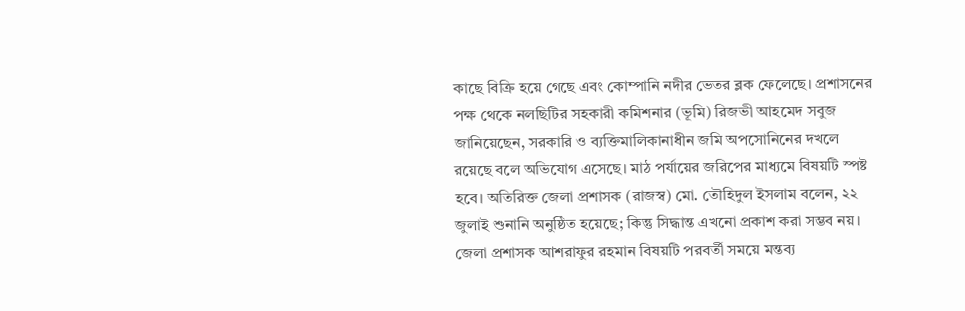কাছে বিক্রি হয়ে গেছে এবং কোম্পানি নদীর ভেতর ব্লক ফেলেছে। প্রশাসনের পক্ষ থেকে নলছিটির সহকারী কমিশনার (ভূমি) রিজভী আহমেদ সবুজ জানিয়েছেন, সরকারি ও ব্যক্তিমালিকানাধীন জমি অপসোনিনের দখলে রয়েছে বলে অভিযোগ এসেছে। মাঠ পর্যায়ের জরিপের মাধ্যমে বিষয়টি স্পষ্ট হবে। অতিরিক্ত জেলা প্রশাসক (রাজস্ব) মো. তৌহিদুল ইসলাম বলেন, ২২ জুলাই শুনানি অনুষ্ঠিত হয়েছে; কিন্তু সিদ্ধান্ত এখনো প্রকাশ করা সম্ভব নয়। জেলা প্রশাসক আশরাফুর রহমান বিষয়টি পরবর্তী সময়ে মন্তব্য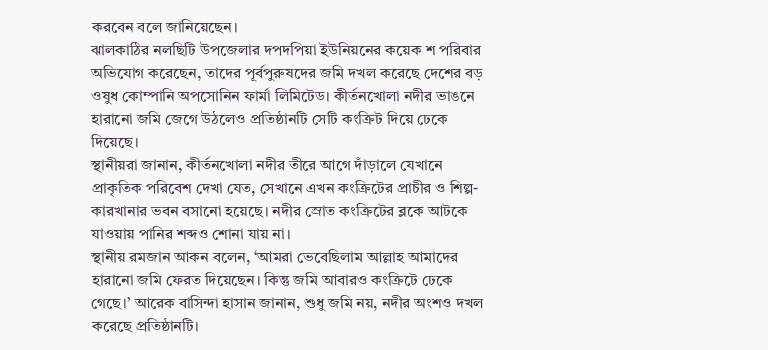করবেন বলে জানিয়েছেন।
ঝালকাঠির নলছিটি উপজেলার দপদপিয়া ইউনিয়নের কয়েক শ পরিবার অভিযোগ করেছেন, তাদের পূর্বপুরুষদের জমি দখল করেছে দেশের বড় ওষুধ কোম্পানি অপসোনিন ফার্মা লিমিটেড। কীর্তনখোলা নদীর ভাঙনে হারানো জমি জেগে উঠলেও প্রতিষ্ঠানটি সেটি কংক্রিট দিয়ে ঢেকে দিয়েছে।
স্থানীয়রা জানান, কীর্তনখোলা নদীর তীরে আগে দাঁড়ালে যেখানে প্রাকৃতিক পরিবেশ দেখা যেত, সেখানে এখন কংক্রিটের প্রাচীর ও শিল্প-কারখানার ভবন বসানো হয়েছে। নদীর স্রোত কংক্রিটের ব্লকে আটকে যাওয়ায় পানির শব্দও শোনা যায় না।
স্থানীয় রমজান আকন বলেন, ‘আমরা ভেবেছিলাম আল্লাহ আমাদের হারানো জমি ফেরত দিয়েছেন। কিন্তু জমি আবারও কংক্রিটে ঢেকে গেছে।’ আরেক বাসিন্দা হাসান জানান, শুধু জমি নয়, নদীর অংশও দখল করেছে প্রতিষ্ঠানটি।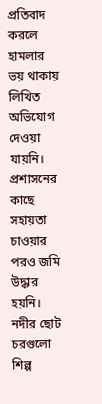প্রতিবাদ করলে হামলার ভয় থাকায় লিখিত অভিযোগ দেওয়া যায়নি।
প্রশাসনের কাছে সহায়তা চাওয়ার পরও জমি উদ্ধার হয়নি।
নদীর ছোট চরগুলো শিল্প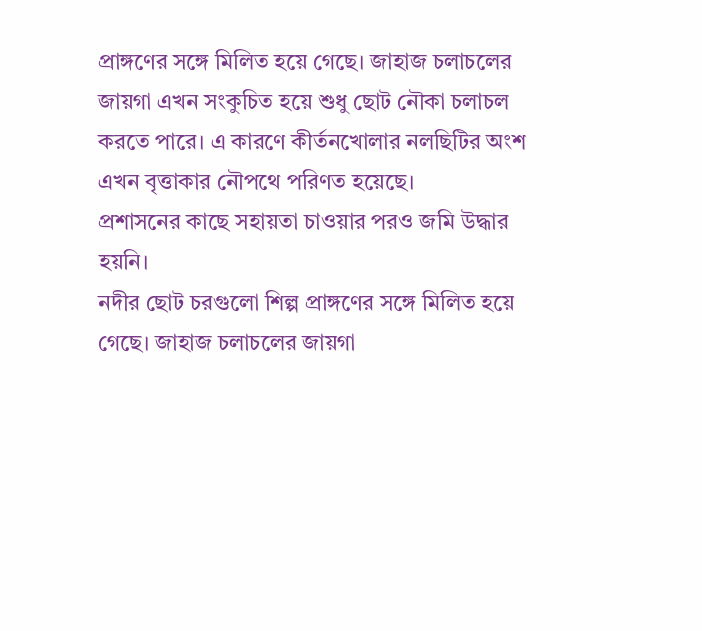প্রাঙ্গণের সঙ্গে মিলিত হয়ে গেছে। জাহাজ চলাচলের জায়গা এখন সংকুচিত হয়ে শুধু ছোট নৌকা চলাচল করতে পারে। এ কারণে কীর্তনখোলার নলছিটির অংশ এখন বৃত্তাকার নৌপথে পরিণত হয়েছে।
প্রশাসনের কাছে সহায়তা চাওয়ার পরও জমি উদ্ধার হয়নি।
নদীর ছোট চরগুলো শিল্প প্রাঙ্গণের সঙ্গে মিলিত হয়ে গেছে। জাহাজ চলাচলের জায়গা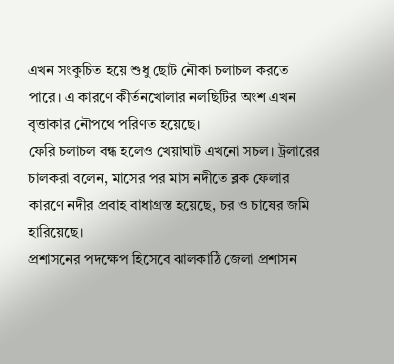এখন সংকুচিত হয়ে শুধু ছোট নৌকা চলাচল করতে পারে। এ কারণে কীর্তনখোলার নলছিটির অংশ এখন বৃত্তাকার নৌপথে পরিণত হয়েছে।
ফেরি চলাচল বন্ধ হলেও খেয়াঘাট এখনো সচল। ট্রলারের চালকরা বলেন, মাসের পর মাস নদীতে ব্লক ফেলার কারণে নদীর প্রবাহ বাধাগ্রস্ত হয়েছে, চর ও চাষের জমি হারিয়েছে।
প্রশাসনের পদক্ষেপ হিসেবে ঝালকাঠি জেলা প্রশাসন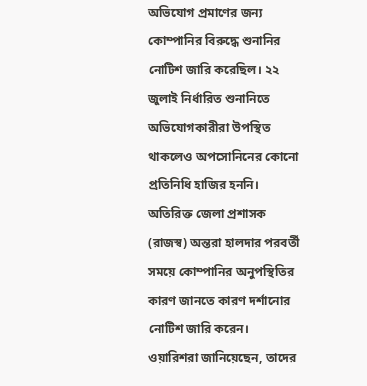অভিযোগ প্রমাণের জন্য কোম্পানির বিরুদ্ধে শুনানির নোটিশ জারি করেছিল। ২২ জুলাই নির্ধারিত শুনানিতে অভিযোগকারীরা উপস্থিত থাকলেও অপসোনিনের কোনো প্রতিনিধি হাজির হননি। অতিরিক্ত জেলা প্রশাসক (রাজস্ব) অন্তরা হালদার পরবর্তী সময়ে কোম্পানির অনুপস্থিতির কারণ জানতে কারণ দর্শানোর নোটিশ জারি করেন।
ওয়ারিশরা জানিয়েছেন, তাদের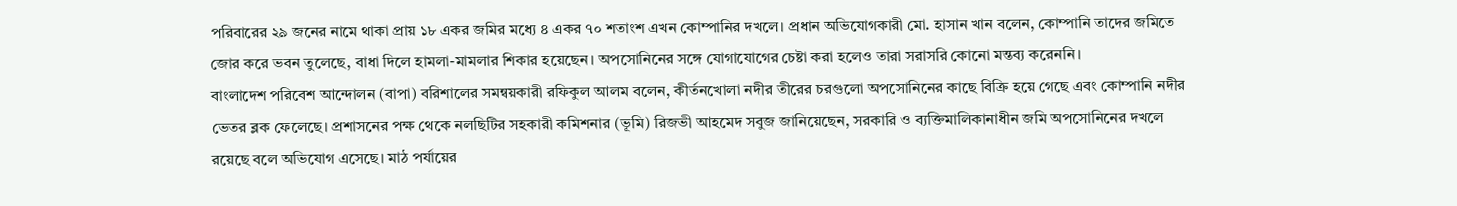পরিবারের ২৯ জনের নামে থাকা প্রায় ১৮ একর জমির মধ্যে ৪ একর ৭০ শতাংশ এখন কোম্পানির দখলে। প্রধান অভিযোগকারী মো. হাসান খান বলেন, কোম্পানি তাদের জমিতে জোর করে ভবন তুলেছে, বাধা দিলে হামলা-মামলার শিকার হয়েছেন। অপসোনিনের সঙ্গে যোগাযোগের চেষ্টা করা হলেও তারা সরাসরি কোনো মন্তব্য করেননি।
বাংলাদেশ পরিবেশ আন্দোলন (বাপা) বরিশালের সমন্বয়কারী রফিকুল আলম বলেন, কীর্তনখোলা নদীর তীরের চরগুলো অপসোনিনের কাছে বিক্রি হয়ে গেছে এবং কোম্পানি নদীর ভেতর ব্লক ফেলেছে। প্রশাসনের পক্ষ থেকে নলছিটির সহকারী কমিশনার (ভূমি) রিজভী আহমেদ সবুজ জানিয়েছেন, সরকারি ও ব্যক্তিমালিকানাধীন জমি অপসোনিনের দখলে রয়েছে বলে অভিযোগ এসেছে। মাঠ পর্যায়ের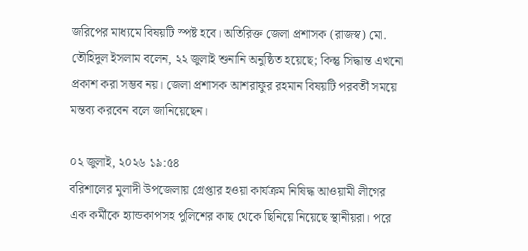জরিপের মাধ্যমে বিষয়টি স্পষ্ট হবে। অতিরিক্ত জেলা প্রশাসক (রাজস্ব) মো. তৌহিদুল ইসলাম বলেন, ২২ জুলাই শুনানি অনুষ্ঠিত হয়েছে; কিন্তু সিদ্ধান্ত এখনো প্রকাশ করা সম্ভব নয়। জেলা প্রশাসক আশরাফুর রহমান বিষয়টি পরবর্তী সময়ে মন্তব্য করবেন বলে জানিয়েছেন।

০২ জুলাই, ২০২৬ ১৯:৫৪
বরিশালের মুলাদী উপজেলায় গ্রেপ্তার হওয়া কার্যক্রম নিষিদ্ধ আওয়ামী লীগের এক কর্মীকে হ্যান্ডকাপসহ পুলিশের কাছ থেকে ছিনিয়ে নিয়েছে স্থানীয়রা। পরে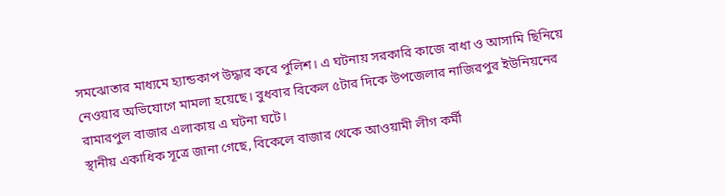সমঝোতার মাধ্যমে হ্যান্ডকাপ উদ্ধার করে পুলিশ। এ ঘটনায় সরকারি কাজে বাধা ও আসামি ছিনিয়ে নেওয়ার অভিযোগে মামলা হয়েছে। বুধবার বিকেল ৫টার দিকে উপজেলার নাজিরপুর ইউনিয়নের রামারপুল বাজার এলাকায় এ ঘটনা ঘটে।
স্থানীয় একাধিক সূত্রে জানা গেছে, বিকেলে বাজার থেকে আওয়ামী লীগ কর্মী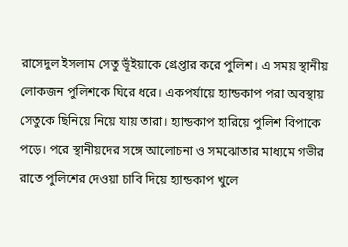রাসেদুল ইসলাম সেতু ভূঁইয়াকে গ্রেপ্তার করে পুলিশ। এ সময় স্থানীয় লোকজন পুলিশকে ঘিরে ধরে। একপর্যায়ে হ্যান্ডকাপ পরা অবস্থায় সেতুকে ছিনিয়ে নিয়ে যায় তারা। হ্যান্ডকাপ হারিয়ে পুলিশ বিপাকে পড়ে। পরে স্থানীয়দের সঙ্গে আলোচনা ও সমঝোতার মাধ্যমে গভীর রাতে পুলিশের দেওয়া চাবি দিয়ে হ্যান্ডকাপ খুলে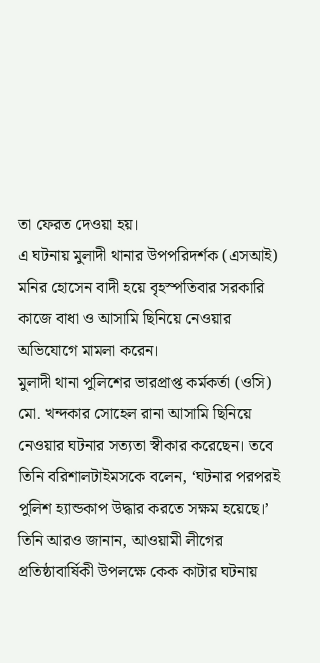তা ফেরত দেওয়া হয়।
এ ঘটনায় মুলাদী থানার উপপরিদর্শক (এসআই) মনির হোসেন বাদী হয়ে বৃহস্পতিবার সরকারি কাজে বাধা ও আসামি ছিনিয়ে নেওয়ার অভিযোগে মামলা করেন।
মুলাদী থানা পুলিশের ভারপ্রাপ্ত কর্মকর্তা (ওসি) মো. খন্দকার সোহেল রানা আসামি ছিনিয়ে নেওয়ার ঘটনার সত্যতা স্বীকার করেছেন। তবে তিনি বরিশালটাইমসকে বলেন, ‘ঘটনার পরপরই পুলিশ হ্যান্ডকাপ উদ্ধার করতে সক্ষম হয়েছে।’
তিনি আরও জানান, আওয়ামী লীগের প্রতিষ্ঠাবার্ষিকী উপলক্ষে কেক কাটার ঘটনায়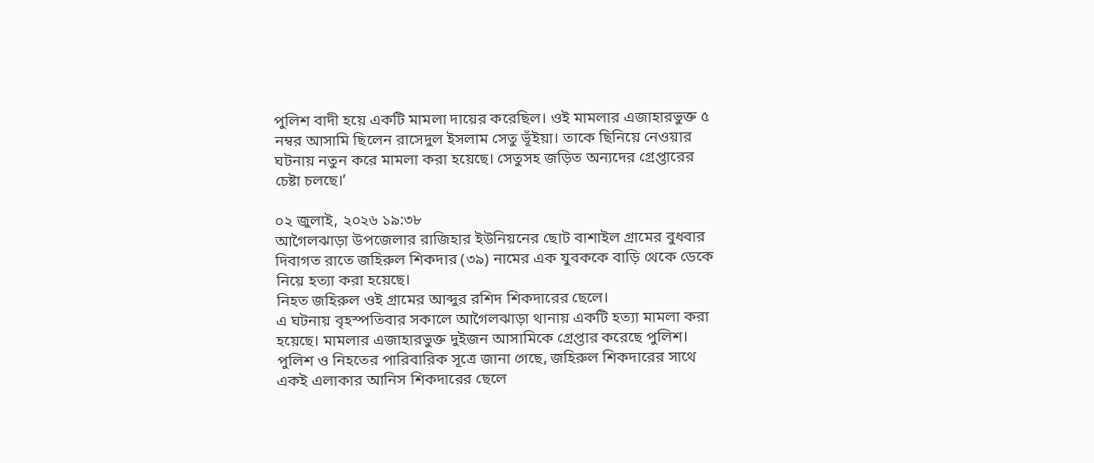পুলিশ বাদী হয়ে একটি মামলা দায়ের করেছিল। ওই মামলার এজাহারভুক্ত ৫ নম্বর আসামি ছিলেন রাসেদুল ইসলাম সেতু ভূঁইয়া। তাকে ছিনিয়ে নেওয়ার ঘটনায় নতুন করে মামলা করা হয়েছে। সেতুসহ জড়িত অন্যদের গ্রেপ্তারের চেষ্টা চলছে।’

০২ জুলাই, ২০২৬ ১৯:৩৮
আগৈলঝাড়া উপজেলার রাজিহার ইউনিয়নের ছোট বাশাইল গ্রামের বুধবার দিবাগত রাতে জহিরুল শিকদার (৩৯) নামের এক যুবককে বাড়ি থেকে ডেকে নিয়ে হত্যা করা হয়েছে।
নিহত জহিরুল ওই গ্রামের আব্দুর রশিদ শিকদারের ছেলে।
এ ঘটনায় বৃহস্পতিবার সকালে আগৈলঝাড়া থানায় একটি হত্যা মামলা করা হয়েছে। মামলার এজাহারভুক্ত দুইজন আসামিকে গ্রেপ্তার করেছে পুলিশ।
পুলিশ ও নিহতের পারিবারিক সূত্রে জানা গেছে, জহিরুল শিকদারের সাথে একই এলাকার আনিস শিকদারের ছেলে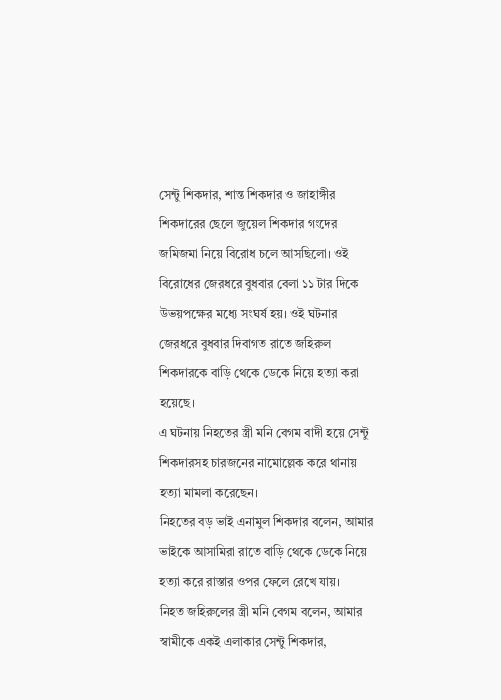সেন্টু শিকদার, শান্ত শিকদার ও জাহাঙ্গীর শিকদারের ছেলে জুয়েল শিকদার গংদের জমিজমা নিয়ে বিরোধ চলে আসছিলো। ওই বিরোধের জেরধরে বুধবার বেলা ১১ টার দিকে উভয়পক্ষের মধ্যে সংঘর্ষ হয়। ওই ঘটনার জেরধরে বুধবার দিবাগত রাতে জহিরুল শিকদারকে বাড়ি থেকে ডেকে নিয়ে হত্যা করা হয়েছে।
এ ঘটনায় নিহতের স্ত্রী মনি বেগম বাদী হয়ে সেন্টু শিকদারসহ চারজনের নামোল্লেক করে থানায় হত্যা মামলা করেছেন।
নিহতের বড় ভাই এনামুল শিকদার বলেন, আমার ভাইকে আসামিরা রাতে বাড়ি থেকে ডেকে নিয়ে হত্যা করে রাস্তার ওপর ফেলে রেখে যায়।
নিহত জহিরুলের স্ত্রী মনি বেগম বলেন, আমার স্বামীকে একই এলাকার সেন্টু শিকদার,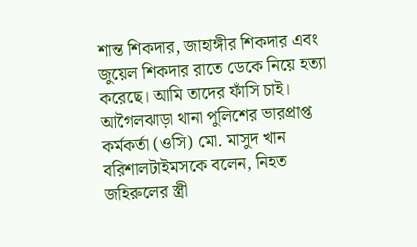শান্ত শিকদার, জাহাঙ্গীর শিকদার এবং জুয়েল শিকদার রাতে ডেকে নিয়ে হত্যা করেছে। আমি তাদের ফাঁসি চাই।
আগৈলঝাড়া থানা পুলিশের ভারপ্রাপ্ত কর্মকর্তা (ওসি) মো. মাসুদ খান বরিশালটাইমসকে বলেন, নিহত জহিরুলের স্ত্রী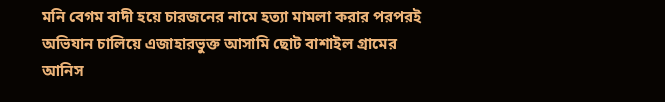মনি বেগম বাদী হয়ে চারজনের নামে হত্যা মামলা করার পরপরই অভিযান চালিয়ে এজাহারভুক্ত আসামি ছোট বাশাইল গ্রামের আনিস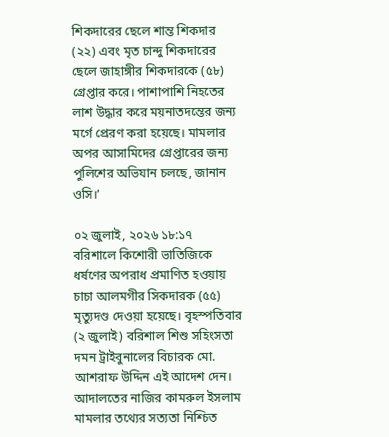শিকদারের ছেলে শান্ত শিকদার (২২) এবং মৃত চান্দু শিকদারের ছেলে জাহাঙ্গীর শিকদারকে (৫৮) গ্রেপ্তার করে। পাশাপাশি নিহতের লাশ উদ্ধার করে ময়নাতদন্তের জন্য মর্গে প্রেরণ করা হয়েছে। মামলার অপর আসামিদের গ্রেপ্তারের জন্য পুলিশের অভিযান চলছে, জানান ওসি।’

০২ জুলাই, ২০২৬ ১৮:১৭
বরিশালে কিশোরী ভাতিজিকে ধর্ষণের অপরাধ প্রমাণিত হওয়ায় চাচা আলমগীর সিকদারক (৫৫) মৃত্যুদণ্ড দেওয়া হয়েছে। বৃহস্পতিবার (২ জুলাই) বরিশাল শিশু সহিংসতা দমন ট্রাইবুনালের বিচারক মো. আশরাফ উদ্দিন এই আদেশ দেন। আদালতের নাজির কামরুল ইসলাম মামলার তথ্যের সত্যতা নিশ্চিত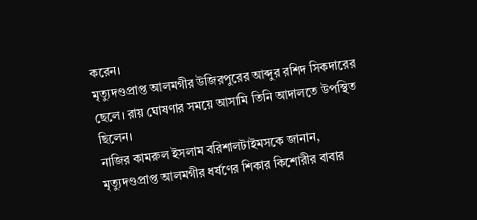করেন।
মৃত্যুদণ্ডপ্রাপ্ত আলমগীর উজিরপুরের আব্দুর রশিদ সিকদারের ছেলে। রায় ঘোষণার সময়ে আসামি তিনি আদালতে উপস্থিত ছিলেন।
নাজির কামরুল ইসলাম বরিশালটাইমসকে জানান, মৃত্যুদণ্ডপ্রাপ্ত আলমগীর ধর্ষণের শিকার কিশোরীর বাবার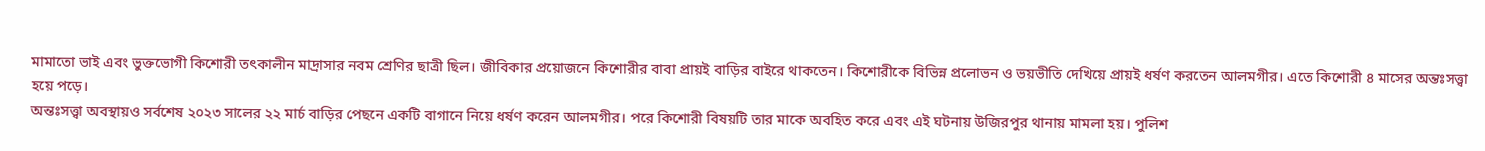মামাতো ভাই এবং ভুক্তভোগী কিশোরী তৎকালীন মাদ্রাসার নবম শ্রেণির ছাত্রী ছিল। জীবিকার প্রয়োজনে কিশোরীর বাবা প্রায়ই বাড়ির বাইরে থাকতেন। কিশোরীকে বিভিন্ন প্রলোভন ও ভয়ভীতি দেখিয়ে প্রায়ই ধর্ষণ করতেন আলমগীর। এতে কিশোরী ৪ মাসের অন্তঃসত্ত্বা হয়ে পড়ে।
অন্তঃসত্ত্বা অবস্থায়ও সর্বশেষ ২০২৩ সালের ২২ মার্চ বাড়ির পেছনে একটি বাগানে নিয়ে ধর্ষণ করেন আলমগীর। পরে কিশোরী বিষয়টি তার মাকে অবহিত করে এবং এই ঘটনায় উজিরপুর থানায় মামলা হয়। পুলিশ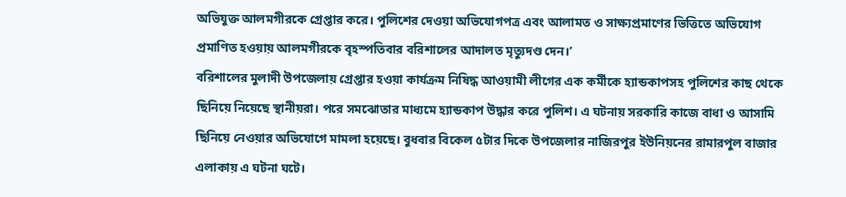অভিযুক্ত আলমগীরকে গ্রেপ্তার করে। পুলিশের দেওয়া অভিযোগপত্র এবং আলামত ও সাক্ষ্যপ্রমাণের ভিত্তিতে অভিযোগ প্রমাণিত হওয়ায় আলমগীরকে বৃহস্পতিবার বরিশালের আদালত মৃত্যুদণ্ড দেন।’
বরিশালের মুলাদী উপজেলায় গ্রেপ্তার হওয়া কার্যক্রম নিষিদ্ধ আওয়ামী লীগের এক কর্মীকে হ্যান্ডকাপসহ পুলিশের কাছ থেকে ছিনিয়ে নিয়েছে স্থানীয়রা। পরে সমঝোতার মাধ্যমে হ্যান্ডকাপ উদ্ধার করে পুলিশ। এ ঘটনায় সরকারি কাজে বাধা ও আসামি ছিনিয়ে নেওয়ার অভিযোগে মামলা হয়েছে। বুধবার বিকেল ৫টার দিকে উপজেলার নাজিরপুর ইউনিয়নের রামারপুল বাজার এলাকায় এ ঘটনা ঘটে।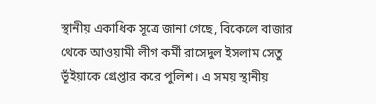স্থানীয় একাধিক সূত্রে জানা গেছে, বিকেলে বাজার থেকে আওয়ামী লীগ কর্মী রাসেদুল ইসলাম সেতু ভূঁইয়াকে গ্রেপ্তার করে পুলিশ। এ সময় স্থানীয়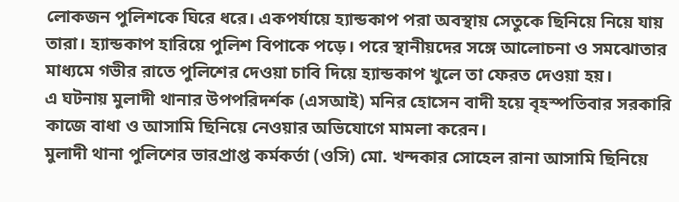লোকজন পুলিশকে ঘিরে ধরে। একপর্যায়ে হ্যান্ডকাপ পরা অবস্থায় সেতুকে ছিনিয়ে নিয়ে যায় তারা। হ্যান্ডকাপ হারিয়ে পুলিশ বিপাকে পড়ে। পরে স্থানীয়দের সঙ্গে আলোচনা ও সমঝোতার মাধ্যমে গভীর রাতে পুলিশের দেওয়া চাবি দিয়ে হ্যান্ডকাপ খুলে তা ফেরত দেওয়া হয়।
এ ঘটনায় মুলাদী থানার উপপরিদর্শক (এসআই) মনির হোসেন বাদী হয়ে বৃহস্পতিবার সরকারি কাজে বাধা ও আসামি ছিনিয়ে নেওয়ার অভিযোগে মামলা করেন।
মুলাদী থানা পুলিশের ভারপ্রাপ্ত কর্মকর্তা (ওসি) মো. খন্দকার সোহেল রানা আসামি ছিনিয়ে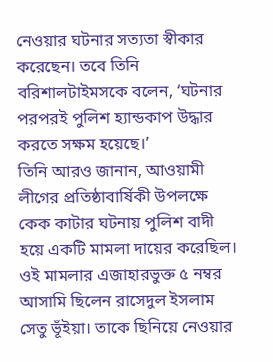নেওয়ার ঘটনার সত্যতা স্বীকার করেছেন। তবে তিনি বরিশালটাইমসকে বলেন, ‘ঘটনার পরপরই পুলিশ হ্যান্ডকাপ উদ্ধার করতে সক্ষম হয়েছে।’
তিনি আরও জানান, আওয়ামী লীগের প্রতিষ্ঠাবার্ষিকী উপলক্ষে কেক কাটার ঘটনায় পুলিশ বাদী হয়ে একটি মামলা দায়ের করেছিল। ওই মামলার এজাহারভুক্ত ৫ নম্বর আসামি ছিলেন রাসেদুল ইসলাম সেতু ভূঁইয়া। তাকে ছিনিয়ে নেওয়ার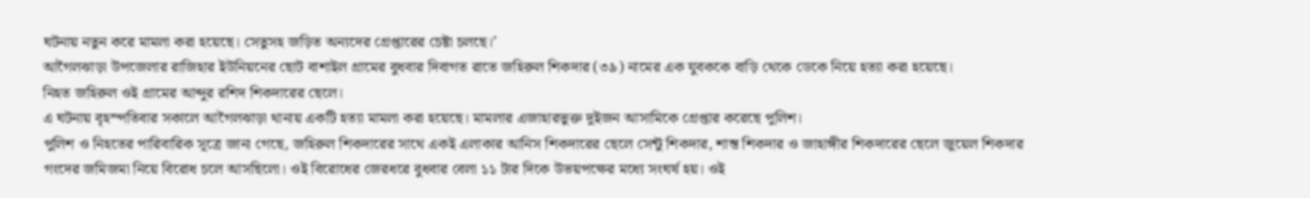ঘটনায় নতুন করে মামলা করা হয়েছে। সেতুসহ জড়িত অন্যদের গ্রেপ্তারের চেষ্টা চলছে।’
আগৈলঝাড়া উপজেলার রাজিহার ইউনিয়নের ছোট বাশাইল গ্রামের বুধবার দিবাগত রাতে জহিরুল শিকদার (৩৯) নামের এক যুবককে বাড়ি থেকে ডেকে নিয়ে হত্যা করা হয়েছে।
নিহত জহিরুল ওই গ্রামের আব্দুর রশিদ শিকদারের ছেলে।
এ ঘটনায় বৃহস্পতিবার সকালে আগৈলঝাড়া থানায় একটি হত্যা মামলা করা হয়েছে। মামলার এজাহারভুক্ত দুইজন আসামিকে গ্রেপ্তার করেছে পুলিশ।
পুলিশ ও নিহতের পারিবারিক সূত্রে জানা গেছে, জহিরুল শিকদারের সাথে একই এলাকার আনিস শিকদারের ছেলে সেন্টু শিকদার, শান্ত শিকদার ও জাহাঙ্গীর শিকদারের ছেলে জুয়েল শিকদার গংদের জমিজমা নিয়ে বিরোধ চলে আসছিলো। ওই বিরোধের জেরধরে বুধবার বেলা ১১ টার দিকে উভয়পক্ষের মধ্যে সংঘর্ষ হয়। ওই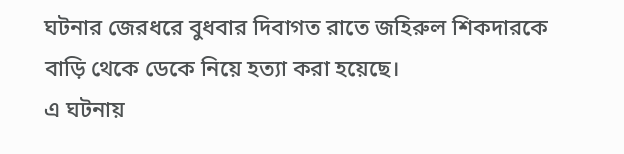ঘটনার জেরধরে বুধবার দিবাগত রাতে জহিরুল শিকদারকে বাড়ি থেকে ডেকে নিয়ে হত্যা করা হয়েছে।
এ ঘটনায়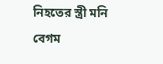নিহতের স্ত্রী মনি বেগম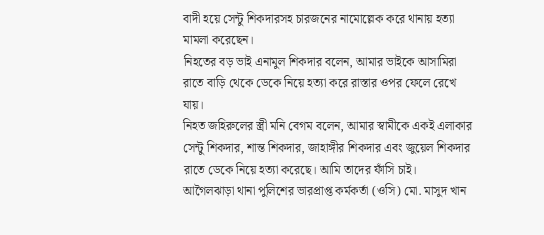বাদী হয়ে সেন্টু শিকদারসহ চারজনের নামোল্লেক করে থানায় হত্যা মামলা করেছেন।
নিহতের বড় ভাই এনামুল শিকদার বলেন, আমার ভাইকে আসামিরা রাতে বাড়ি থেকে ডেকে নিয়ে হত্যা করে রাস্তার ওপর ফেলে রেখে যায়।
নিহত জহিরুলের স্ত্রী মনি বেগম বলেন, আমার স্বামীকে একই এলাকার সেন্টু শিকদার, শান্ত শিকদার, জাহাঙ্গীর শিকদার এবং জুয়েল শিকদার রাতে ডেকে নিয়ে হত্যা করেছে। আমি তাদের ফাঁসি চাই।
আগৈলঝাড়া থানা পুলিশের ভারপ্রাপ্ত কর্মকর্তা (ওসি) মো. মাসুদ খান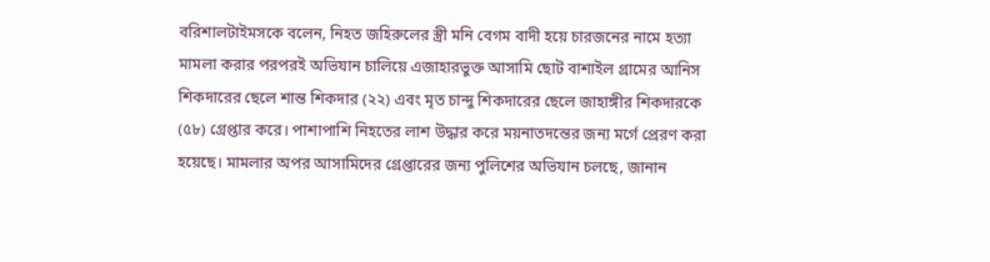বরিশালটাইমসকে বলেন, নিহত জহিরুলের স্ত্রী মনি বেগম বাদী হয়ে চারজনের নামে হত্যা মামলা করার পরপরই অভিযান চালিয়ে এজাহারভুক্ত আসামি ছোট বাশাইল গ্রামের আনিস শিকদারের ছেলে শান্ত শিকদার (২২) এবং মৃত চান্দু শিকদারের ছেলে জাহাঙ্গীর শিকদারকে (৫৮) গ্রেপ্তার করে। পাশাপাশি নিহতের লাশ উদ্ধার করে ময়নাতদন্তের জন্য মর্গে প্রেরণ করা হয়েছে। মামলার অপর আসামিদের গ্রেপ্তারের জন্য পুলিশের অভিযান চলছে, জানান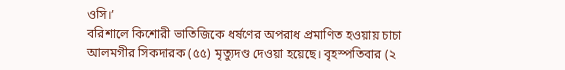ওসি।’
বরিশালে কিশোরী ভাতিজিকে ধর্ষণের অপরাধ প্রমাণিত হওয়ায় চাচা আলমগীর সিকদারক (৫৫) মৃত্যুদণ্ড দেওয়া হয়েছে। বৃহস্পতিবার (২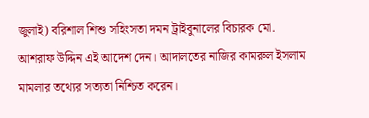জুলাই) বরিশাল শিশু সহিংসতা দমন ট্রাইবুনালের বিচারক মো. আশরাফ উদ্দিন এই আদেশ দেন। আদালতের নাজির কামরুল ইসলাম মামলার তথ্যের সত্যতা নিশ্চিত করেন।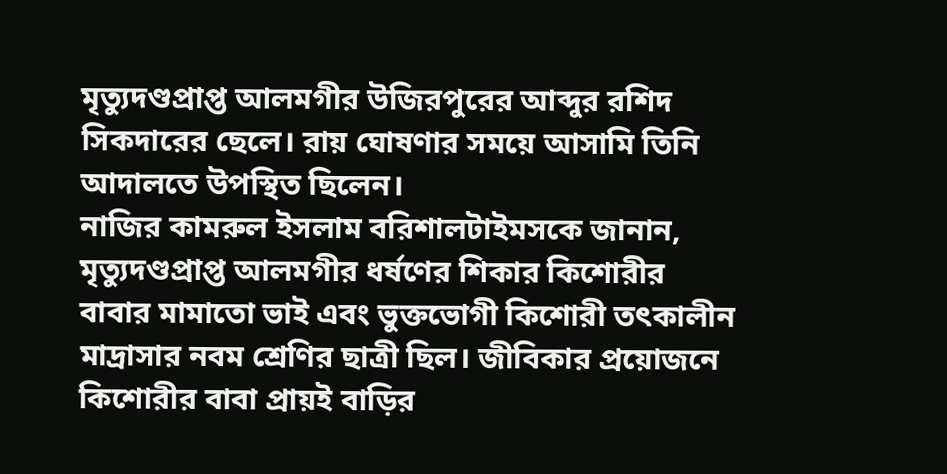মৃত্যুদণ্ডপ্রাপ্ত আলমগীর উজিরপুরের আব্দুর রশিদ সিকদারের ছেলে। রায় ঘোষণার সময়ে আসামি তিনি আদালতে উপস্থিত ছিলেন।
নাজির কামরুল ইসলাম বরিশালটাইমসকে জানান, মৃত্যুদণ্ডপ্রাপ্ত আলমগীর ধর্ষণের শিকার কিশোরীর বাবার মামাতো ভাই এবং ভুক্তভোগী কিশোরী তৎকালীন মাদ্রাসার নবম শ্রেণির ছাত্রী ছিল। জীবিকার প্রয়োজনে কিশোরীর বাবা প্রায়ই বাড়ির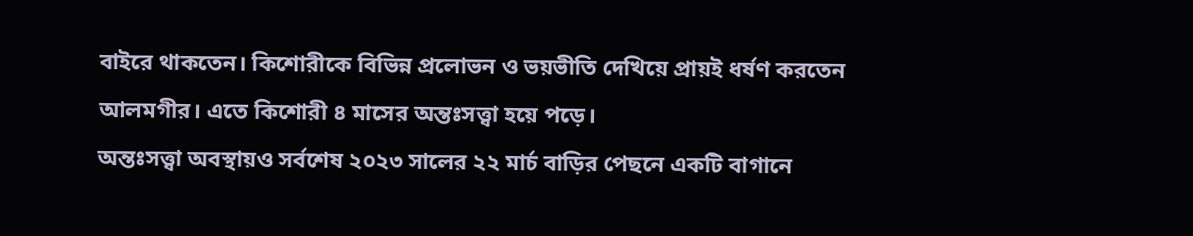বাইরে থাকতেন। কিশোরীকে বিভিন্ন প্রলোভন ও ভয়ভীতি দেখিয়ে প্রায়ই ধর্ষণ করতেন আলমগীর। এতে কিশোরী ৪ মাসের অন্তঃসত্ত্বা হয়ে পড়ে।
অন্তঃসত্ত্বা অবস্থায়ও সর্বশেষ ২০২৩ সালের ২২ মার্চ বাড়ির পেছনে একটি বাগানে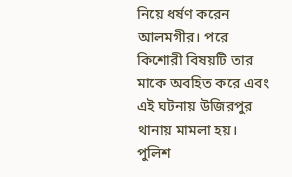নিয়ে ধর্ষণ করেন আলমগীর। পরে কিশোরী বিষয়টি তার মাকে অবহিত করে এবং এই ঘটনায় উজিরপুর থানায় মামলা হয়। পুলিশ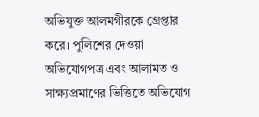অভিযুক্ত আলমগীরকে গ্রেপ্তার করে। পুলিশের দেওয়া অভিযোগপত্র এবং আলামত ও সাক্ষ্যপ্রমাণের ভিত্তিতে অভিযোগ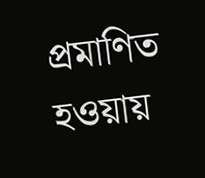প্রমাণিত হওয়ায়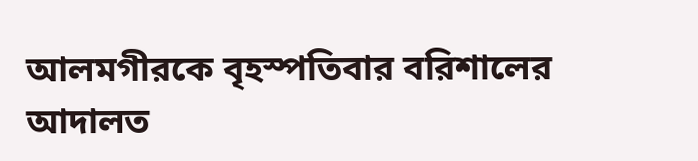আলমগীরকে বৃহস্পতিবার বরিশালের আদালত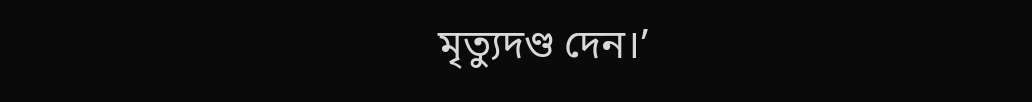মৃত্যুদণ্ড দেন।’